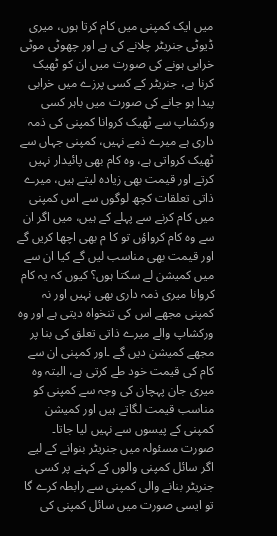میں ایک کمپنی میں کام کرتا ہوں، میری ڈیوٹی جنریٹر چلانے کی ہے اور چھوٹی موٹی خرابی ہونے کی صورت میں ان کو ٹھیک کرنا ہے، جنریٹر کے کسی پرزے میں خرابی پیدا ہو جانے کی صورت میں باہر کسی ورکشاپ سے ٹھیک کروانا کمپنی کی ذمہ داری ہے میرے ذمے نہیں، کمپنی جہاں سے ٹھیک کرواتی ہے، وہ کام بھی پائیدار نہیں کرتے اور قیمت بھی زیادہ لیتے ہیں، میرے ذاتی تعلقات کچھ لوگوں سے اس کمپنی میں کام کرنے سے پہلے کے ہیں، میں اگر ان سے وہ کام کرواؤں تو کا م بھی اچھا کریں گے اور قیمت بھی مناسب لیں گے کیا ان سے میں کمیشن لے سکتا ہوں؟ کیوں کہ یہ کام کروانا میری ذمہ داری بھی نہیں اور نہ کمپنی مجھے اس کی تنخواہ دیتی ہے اور وہ ورکشاپ والے میرے ذاتی تعلق کی بنا پر مجھے کمیشن دیں گے ۔اور کمپنی ان سے کام کی قیمت خود طے کرتی ہے، البتہ وہ میری جان پہچان کی وجہ سے کمپنی کو مناسب قیمت لگاتے ہیں اور کمیشن کمپنی کے پیسوں سے نہیں لیا جاتا۔
صورت مسئولہ میں جنریٹر بنوانے کے لیے اگر سائل کمپنی والوں کے کہنے پر کسی جنریٹر بنانے والی کمپنی سے رابطہ کرے گا تو ایسی صورت میں سائل کمپنی کی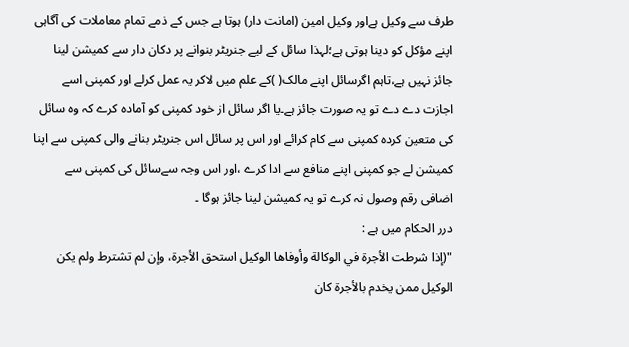طرف سے وکیل ہےاور وکیل امین (امانت دار) ہوتا ہے جس کے ذمے تمام معاملات کی آگاہی اپنے مؤکل کو دینا ہوتی ہے؛لہذا سائل کے لیے جنریٹر بنوانے پر دکان دار سے کمیشن لینا جائز نہیں ہے،تاہم اگرسائل اپنے مالک( )کے علم میں لاکر یہ عمل کرلے اور کمپنی اسے اجازت دے دے تو یہ صورت جائز ہے۔یا اگر سائل از خود کمپنی کو آمادہ کرے کہ وہ سائل کی متعین کردہ کمپنی سے کام کرائے اور اس پر سائل اس جنریٹر بنانے والی کمپنی سے اپنا کمیشن لے جو کمپنی اپنے منافع سے ادا کرے ،اور اس وجہ سےسائل کی کمپنی سے اضافی رقم وصول نہ کرے تو یہ کمیشن لینا جائز ہوگا ۔
درر الحکام میں ہے :
"(إذا شرطت الأجرة في الوكالة وأوفاها الوكيل استحق الأجرة، وإن لم تشترط ولم يكن الوكيل ممن يخدم بالأجرة كان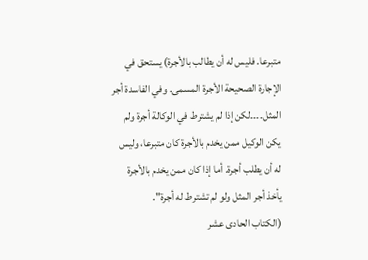متبرعا. فليس له أن يطالب بالأجرة) يستحق في الإجارة الصحيحة الأجرة المسمى. وفي الفاسدة أجر المثل۔۔۔۔لكن إذا لم يشترط في الوكالة أجرة ولم يكن الوكيل ممن يخدم بالأجرة كان متبرعا، وليس له أن يطلب أجرة. أما إذا كان ممن يخدم بالأجرة يأخذ أجر المثل ولو لم تشترط له أجرة".
(الکتاب الحادی عشر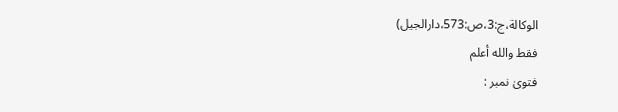الوکالة،ج:3،ص:573،دارالجیل)
فقط والله أعلم
فتویٰ نمبر :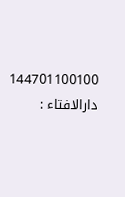144701100100
دارالافتاء :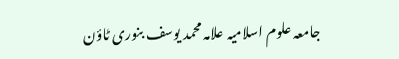جامعہ علوم اسلامیہ علامہ محمد یوسف بنوری ٹاؤن